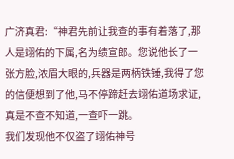广济真君:“神君先前让我查的事有着落了,那人是翊佑的下属,名为绩宣郎。您说他长了一张方脸,浓眉大眼的,兵器是两柄铁锤,我得了您的信便想到了他,马不停蹄赶去翊佑道场求证,真是不查不知道,一查吓一跳。
我们发现他不仅盗了翊佑神号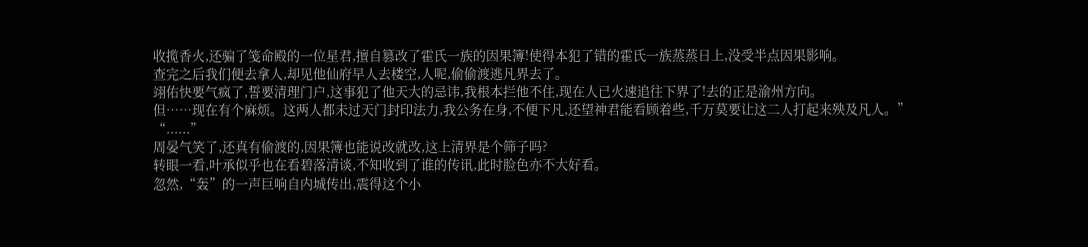收揽香火,还骗了笺命殿的一位星君,擅自篡改了霍氏一族的因果簿!使得本犯了错的霍氏一族蒸蒸日上,没受半点因果影响。
查完之后我们便去拿人,却见他仙府早人去楼空,人呢,偷偷渡逃凡界去了。
翊佑快要气疯了,誓要清理门户,这事犯了他天大的忌讳,我根本拦他不住,现在人已火速追往下界了!去的正是渝州方向。
但……现在有个麻烦。这两人都未过天门封印法力,我公务在身,不便下凡,还望神君能看顾着些,千万莫要让这二人打起来殃及凡人。”
“......”
周晏气笑了,还真有偷渡的,因果簿也能说改就改,这上清界是个筛子吗?
转眼一看,叶承似乎也在看碧落清谈,不知收到了谁的传讯,此时脸色亦不大好看。
忽然,“轰”的一声巨响自内城传出,震得这个小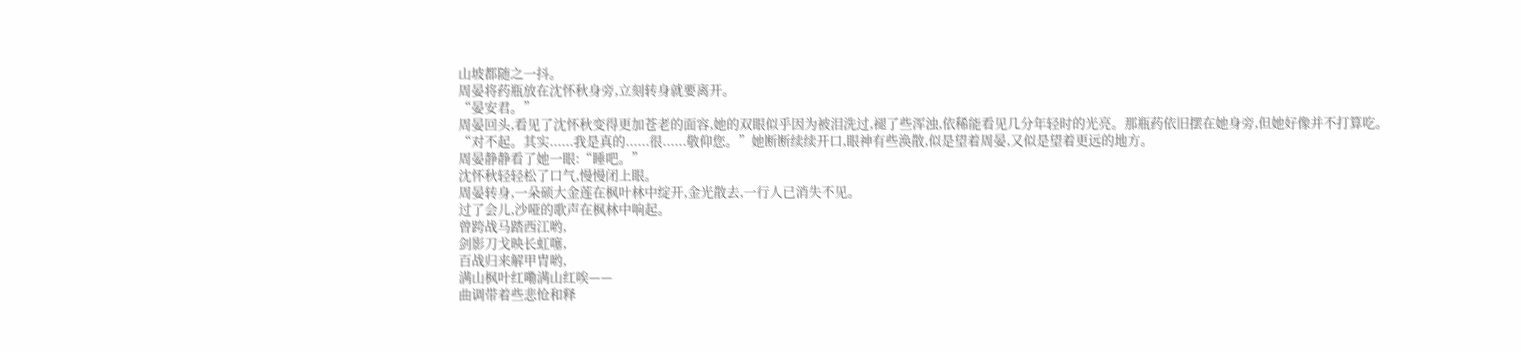山坡都随之一抖。
周晏将药瓶放在沈怀秋身旁,立刻转身就要离开。
“晏安君。”
周晏回头,看见了沈怀秋变得更加苍老的面容,她的双眼似乎因为被泪洗过,褪了些浑浊,依稀能看见几分年轻时的光亮。那瓶药依旧摆在她身旁,但她好像并不打算吃。
“对不起。其实......我是真的......很......敬仰您。”她断断续续开口,眼神有些涣散,似是望着周晏,又似是望着更远的地方。
周晏静静看了她一眼:“睡吧。”
沈怀秋轻轻松了口气,慢慢闭上眼。
周晏转身,一朵硕大金莲在枫叶林中绽开,金光散去,一行人已消失不见。
过了会儿,沙哑的歌声在枫林中响起。
曾跨战马踏西江哟,
剑影刀戈映长虹噻,
百战归来解甲胄哟,
满山枫叶红嘞满山红唉——
曲调带着些悲怆和释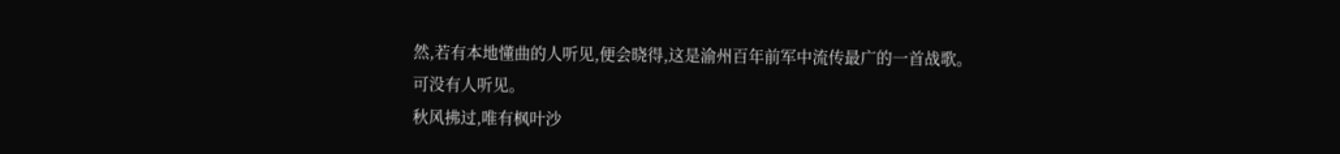然,若有本地懂曲的人听见,便会晓得,这是渝州百年前军中流传最广的一首战歌。
可没有人听见。
秋风拂过,唯有枫叶沙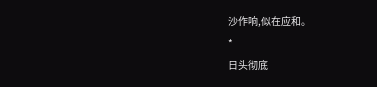沙作响,似在应和。
*
日头彻底